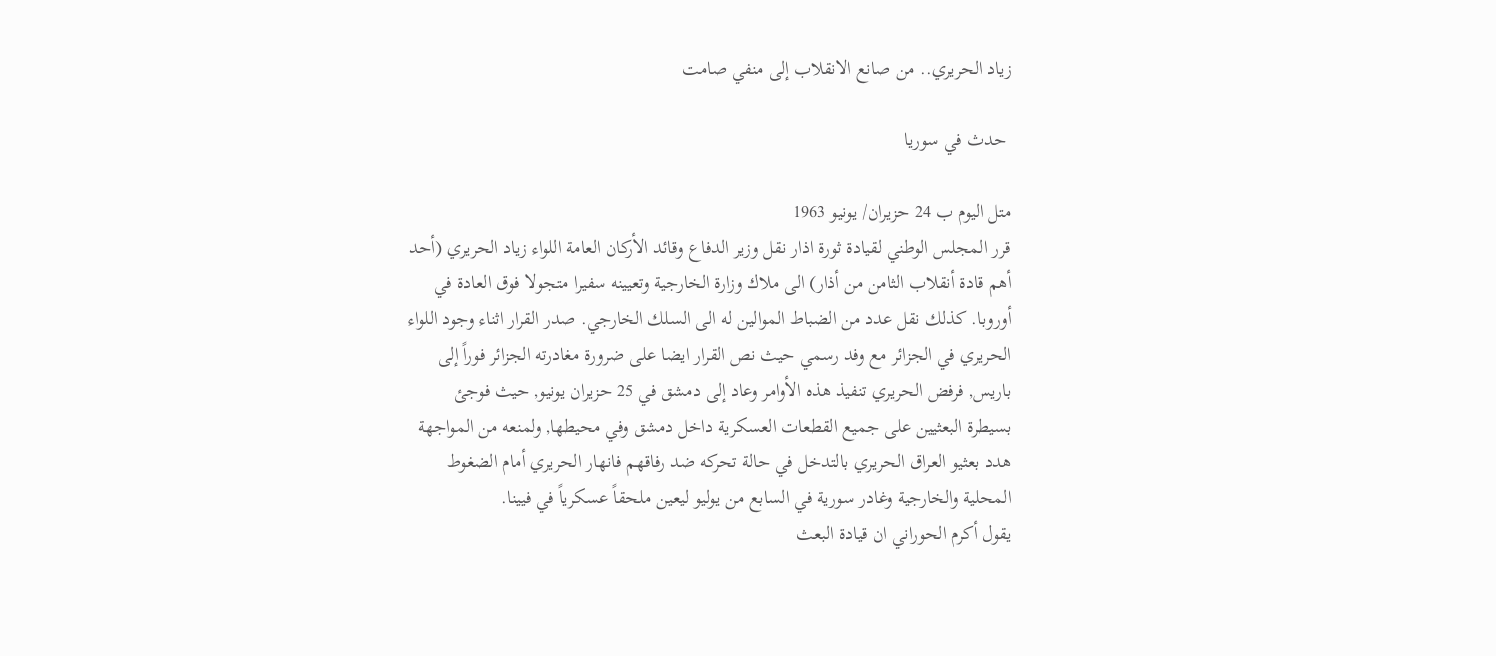زياد الحريري.. من صانع الانقلاب إلى منفي صامت

 حدث في سوريا

متل اليوم ب 24 حزيران/ يونيو 1963
قرر المجلس الوطني لقيادة ثورة اذار نقل وزير الدفاع وقائد الأركان العامة اللواء زياد الحريري (أحد أهم قادة أنقلاب الثامن من أذار) الى ملاك وزارة الخارجية وتعيينه سفيرا متجولا فوق العادة في أوروبا. كذلك نقل عدد من الضباط الموالين له الى السلك الخارجي. صدر القرار اثناء وجود اللواء الحريري في الجزائر مع وفد رسمي حيث نص القرار ايضا على ضرورة مغادرته الجزائر فوراً إلى باريس, فرفض الحريري تنفيذ هذه الأوامر وعاد إلى دمشق في 25 حزيران يونيو, حيث فوجئ بسيطرة البعثيين على جميع القطعات العسكرية داخل دمشق وفي محيطها, ولمنعه من المواجهة هدد بعثيو العراق الحريري بالتدخل في حالة تحركه ضد رفاقهم فانهار الحريري أمام الضغوط المحلية والخارجية وغادر سورية في السابع من يوليو ليعين ملحقاً عسكرياً في فيينا.
يقول أكرم الحوراني ان قیادة البعث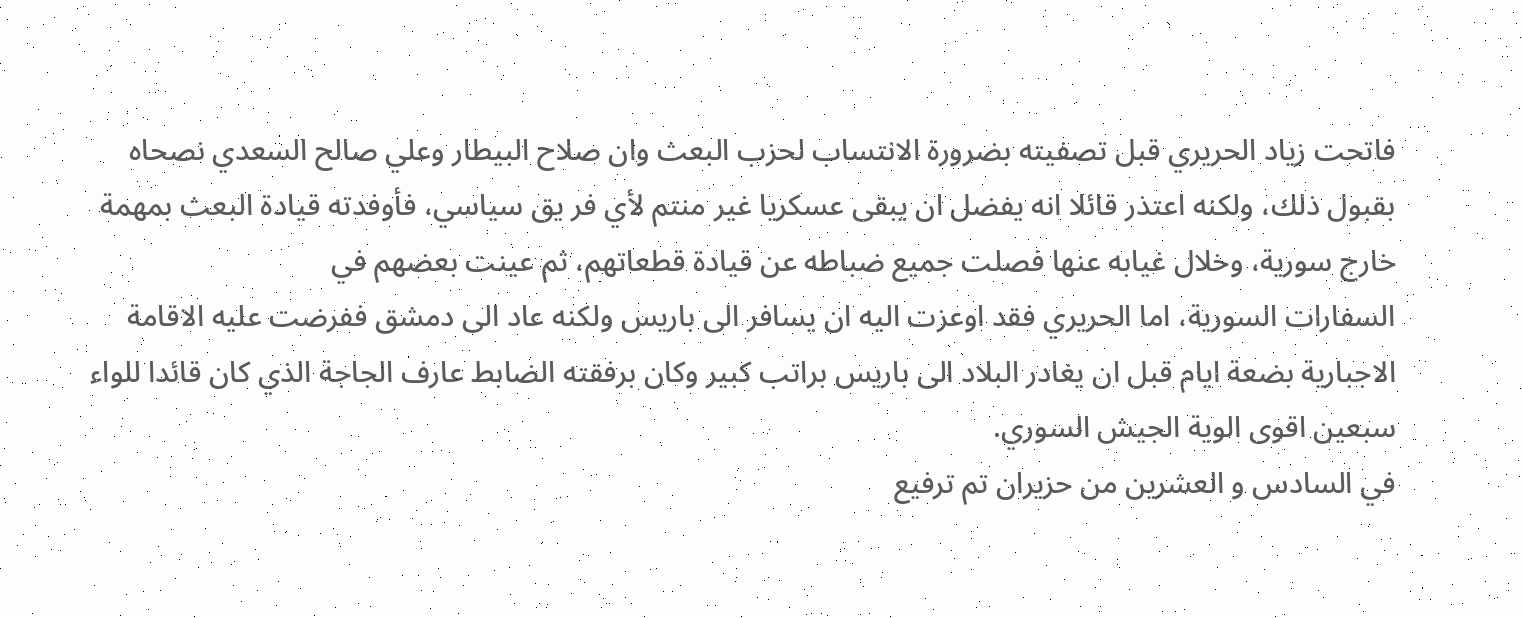فاتحت زياد الحريري قبل تصفیته بضرورة الانتساب لحزب البعث وان صلاح البیطار وعلي صالح السعدي نصحاه بقبول ذلك، ولكنه اعتذر قائلا انه يفضل ان يبقى عسكريا غیر منتم لأي فر يق سیاسي، فأوفدته قیادة البعث بمھمة خارج سورية، وخلال غیابه عنھا فصلت جمیع ضباطه عن قیادة قطعاتھم، ثم عینت بعضھم في
السفارات السورية، اما الحريري فقد اوعزت الیه ان يسافر الى باريس ولكنه عاد الى دمشق ففرضت علیه الاقامة الاجبارية بضعة ايام قبل ان يغادر البلاد الى باريس براتب كبیر وكان برفقته الضابط عارف الجاجة الذي كان قائدا للواء سبعین اقوى الوية الجیش السوري.
في السادس و العشرين من حزيران تم ترفيع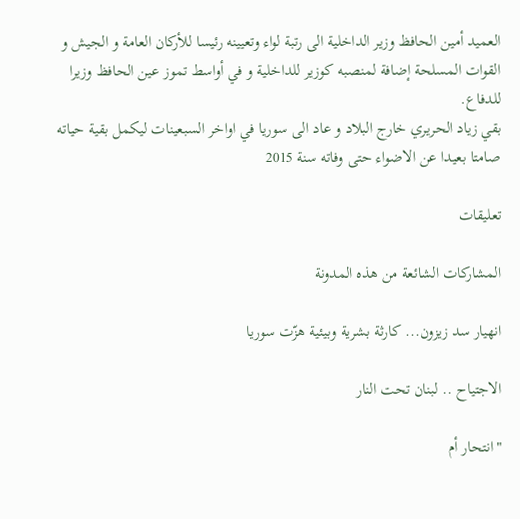العميد أمين الحافظ وزير الداخلية الى رتبة لواء وتعيينه رئيسا للأركان العامة و الجيش و القوات المسلحة إضافة لمنصبه كوزير للداخلية و في أواسط تموز عين الحافظ وزيرا للدفاع.
بقي زياد الحريري خارج البلاد و عاد الى سوريا في اواخر السبعينات ليكمل بقية حياته صامتا بعيدا عن الاضواء حتى وفاته سنة 2015

تعليقات

المشاركات الشائعة من هذه المدونة

انهيار سد زيزون... كارثة بشرية وبيئية هزّت سوريا

الاجتياح .. لبنان تحت النار

"انتحار أم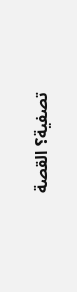تصفية؟ القصة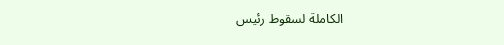الكاملة لسقوط رئيس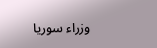وزراء سوريا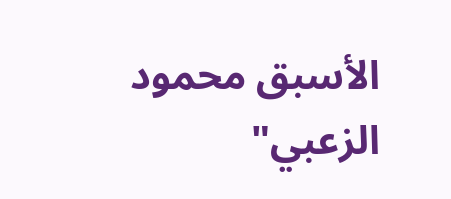الأسبق محمود الزعبي"